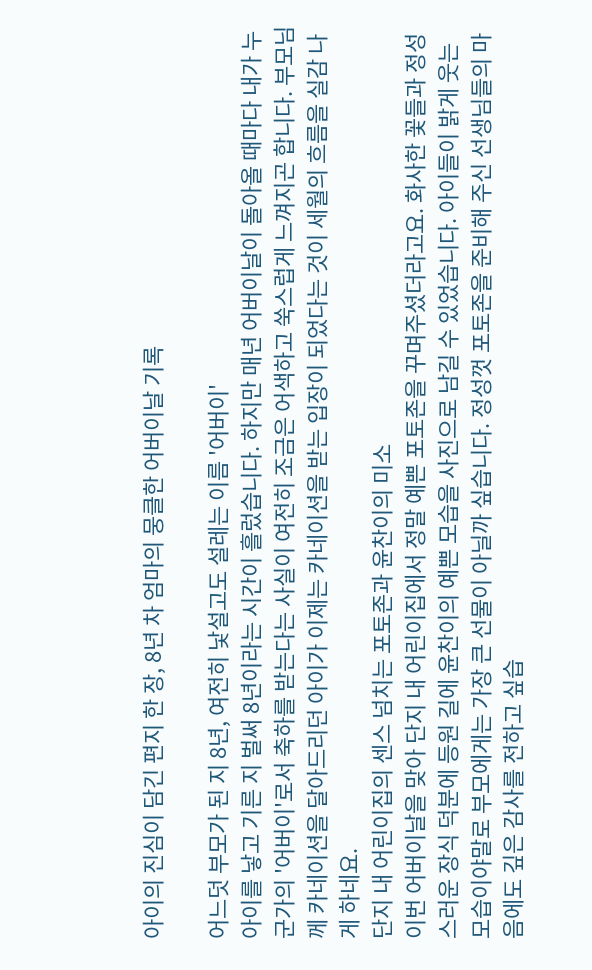아이의 진심이 담긴 편지 한 장, 8년 차 엄마의 뭉클한 어버이날 기록

어느덧 부모가 된 지 8년, 여전히 낯설고도 설레는 이름 '어버이'
아이를 낳고 기른 지 벌써 8년이라는 시간이 흘렀습니다. 하지만 매년 어버이날이 돌아올 때마다 내가 누군가의 '어버이'로서 축하를 받는다는 사실이 여전히 조금은 어색하고 쑥스럽게 느껴지곤 합니다. 부모님께 카네이션을 달아드리던 아이가 이제는 카네이션을 받는 입장이 되었다는 것이 세월의 흐름을 실감 나게 하네요.
단지 내 어린이집의 센스 넘치는 포토존과 윤찬이의 미소
이번 어버이날을 맞아 단지 내 어린이집에서 정말 예쁜 포토존을 꾸며주셨더라고요. 화사한 꽃들과 정성스러운 장식 덕분에 등원 길에 윤찬이의 예쁜 모습을 사진으로 남길 수 있었습니다. 아이들이 밝게 웃는 모습이야말로 부모에게는 가장 큰 선물이 아닐까 싶습니다. 정성껏 포토존을 준비해 주신 선생님들의 마음에도 깊은 감사를 전하고 싶습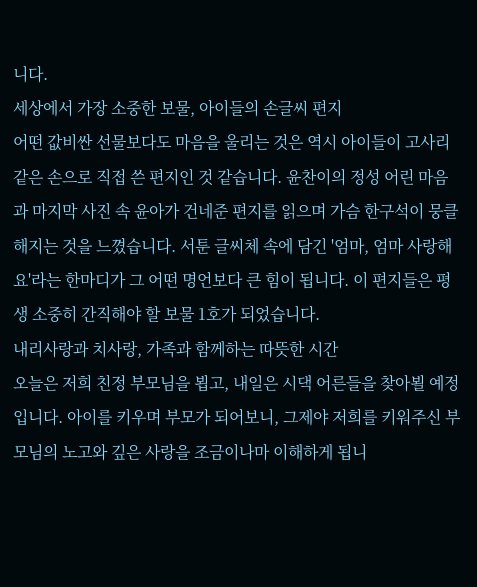니다.
세상에서 가장 소중한 보물, 아이들의 손글씨 편지
어떤 값비싼 선물보다도 마음을 울리는 것은 역시 아이들이 고사리 같은 손으로 직접 쓴 편지인 것 같습니다. 윤찬이의 정성 어린 마음과 마지막 사진 속 윤아가 건네준 편지를 읽으며 가슴 한구석이 뭉클해지는 것을 느꼈습니다. 서툰 글씨체 속에 담긴 '엄마, 엄마 사랑해요'라는 한마디가 그 어떤 명언보다 큰 힘이 됩니다. 이 편지들은 평생 소중히 간직해야 할 보물 1호가 되었습니다.
내리사랑과 치사랑, 가족과 함께하는 따뜻한 시간
오늘은 저희 친정 부모님을 뵙고, 내일은 시댁 어른들을 찾아뵐 예정입니다. 아이를 키우며 부모가 되어보니, 그제야 저희를 키워주신 부모님의 노고와 깊은 사랑을 조금이나마 이해하게 됩니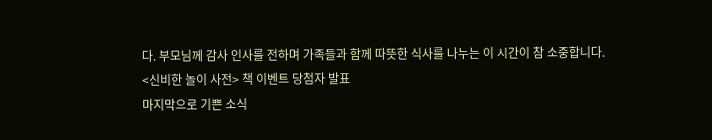다. 부모님께 감사 인사를 전하며 가족들과 함께 따뜻한 식사를 나누는 이 시간이 참 소중합니다.
<신비한 놀이 사전> 책 이벤트 당첨자 발표
마지막으로 기쁜 소식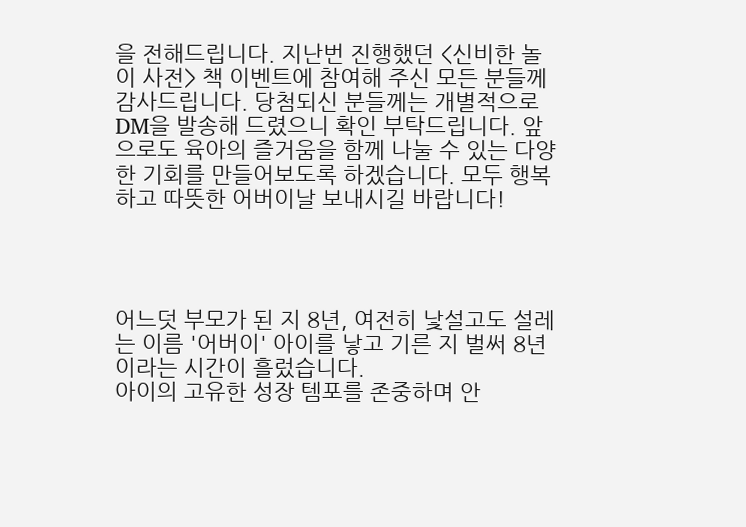을 전해드립니다. 지난번 진행했던 <신비한 놀이 사전> 책 이벤트에 참여해 주신 모든 분들께 감사드립니다. 당첨되신 분들께는 개별적으로 DM을 발송해 드렸으니 확인 부탁드립니다. 앞으로도 육아의 즐거움을 함께 나눌 수 있는 다양한 기회를 만들어보도록 하겠습니다. 모두 행복하고 따뜻한 어버이날 보내시길 바랍니다!




어느덧 부모가 된 지 8년, 여전히 낯설고도 설레는 이름 '어버이' 아이를 낳고 기른 지 벌써 8년이라는 시간이 흘렀습니다.
아이의 고유한 성장 템포를 존중하며 안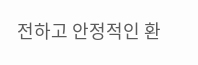전하고 안정적인 환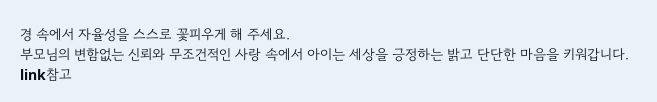경 속에서 자율성을 스스로 꽃피우게 해 주세요.
부모님의 변함없는 신뢰와 무조건적인 사랑 속에서 아이는 세상을 긍정하는 밝고 단단한 마음을 키워갑니다.
link참고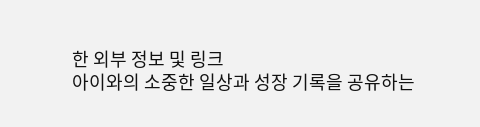한 외부 정보 및 링크
아이와의 소중한 일상과 성장 기록을 공유하는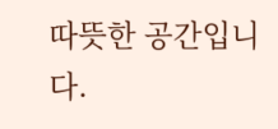따뜻한 공간입니다.